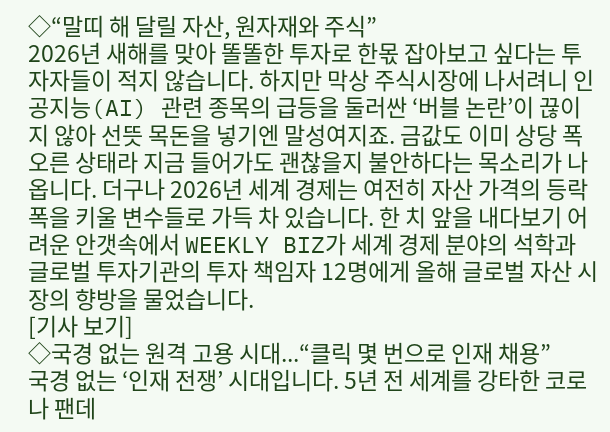◇“말띠 해 달릴 자산, 원자재와 주식”
2026년 새해를 맞아 똘똘한 투자로 한몫 잡아보고 싶다는 투자자들이 적지 않습니다. 하지만 막상 주식시장에 나서려니 인공지능(AI) 관련 종목의 급등을 둘러싼 ‘버블 논란’이 끊이지 않아 선뜻 목돈을 넣기엔 말성여지죠. 금값도 이미 상당 폭 오른 상태라 지금 들어가도 괜찮을지 불안하다는 목소리가 나옵니다. 더구나 2026년 세계 경제는 여전히 자산 가격의 등락 폭을 키울 변수들로 가득 차 있습니다. 한 치 앞을 내다보기 어려운 안갯속에서 WEEKLY BIZ가 세계 경제 분야의 석학과 글로벌 투자기관의 투자 책임자 12명에게 올해 글로벌 자산 시장의 향방을 물었습니다.
[기사 보기]
◇국경 없는 원격 고용 시대...“클릭 몇 번으로 인재 채용”
국경 없는 ‘인재 전쟁’ 시대입니다. 5년 전 세계를 강타한 코로나 팬데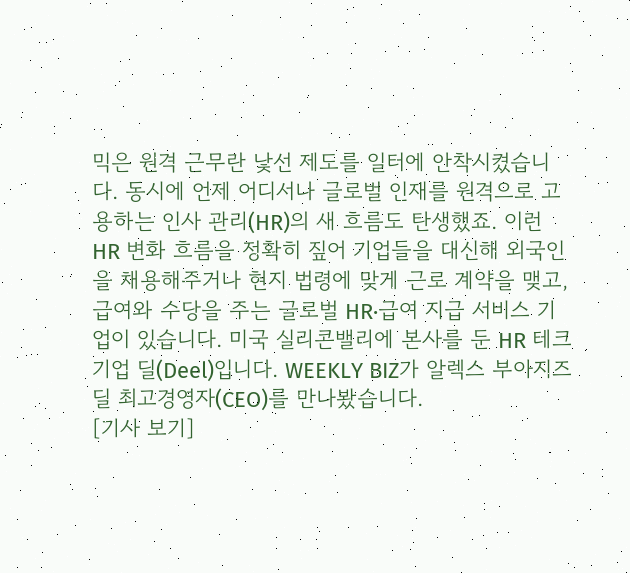믹은 원격 근무란 낯선 제도를 일터에 안착시켰습니다. 동시에 언제 어디서나 글로벌 인재를 원격으로 고용하는 인사 관리(HR)의 새 흐름도 탄생했죠. 이런 HR 변화 흐름을 정확히 짚어 기업들을 대신해 외국인을 채용해주거나 현지 법령에 맞게 근로 계약을 맺고, 급여와 수당을 주는 글로벌 HR·급여 지급 서비스 기업이 있습니다. 미국 실리콘밸리에 본사를 둔 HR 테크 기업 딜(Deel)입니다. WEEKLY BIZ가 알렉스 부아지즈 딜 최고경영자(CEO)를 만나봤습니다.
[기사 보기]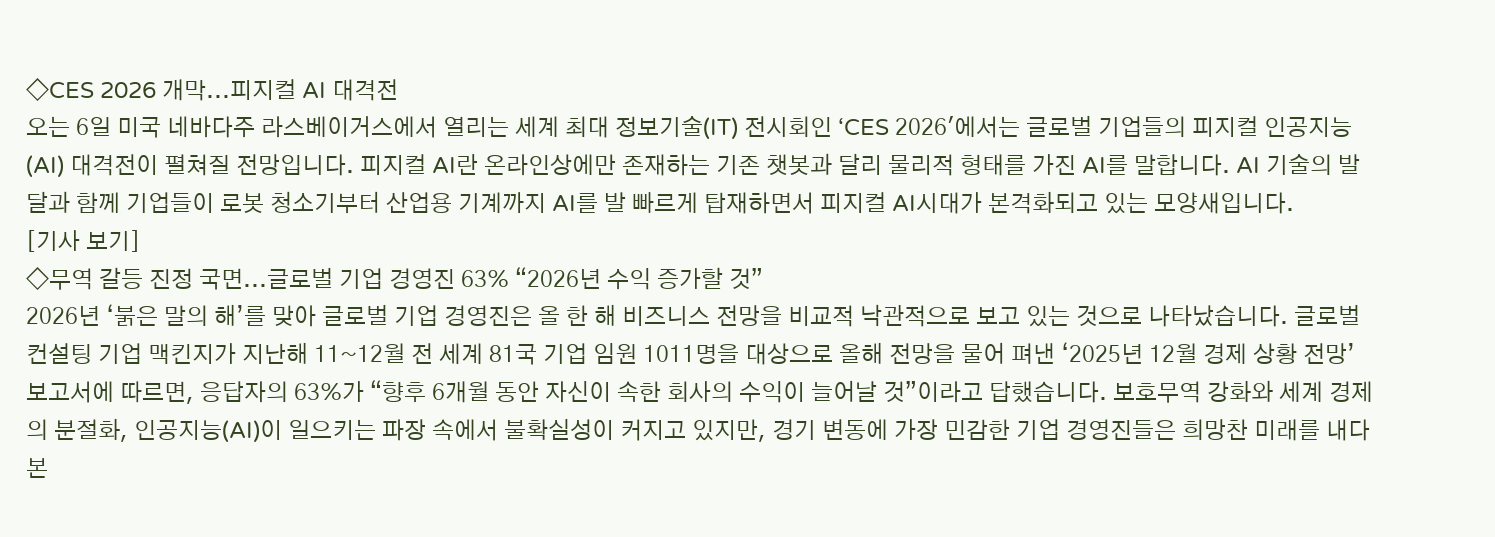◇CES 2026 개막...피지컬 AI 대격전
오는 6일 미국 네바다주 라스베이거스에서 열리는 세계 최대 정보기술(IT) 전시회인 ‘CES 2026′에서는 글로벌 기업들의 피지컬 인공지능(AI) 대격전이 펼쳐질 전망입니다. 피지컬 AI란 온라인상에만 존재하는 기존 챗봇과 달리 물리적 형태를 가진 AI를 말합니다. AI 기술의 발달과 함께 기업들이 로봇 청소기부터 산업용 기계까지 AI를 발 빠르게 탑재하면서 피지컬 AI시대가 본격화되고 있는 모양새입니다.
[기사 보기]
◇무역 갈등 진정 국면...글로벌 기업 경영진 63% “2026년 수익 증가할 것”
2026년 ‘붉은 말의 해’를 맞아 글로벌 기업 경영진은 올 한 해 비즈니스 전망을 비교적 낙관적으로 보고 있는 것으로 나타났습니다. 글로벌 컨설팅 기업 맥킨지가 지난해 11~12월 전 세계 81국 기업 임원 1011명을 대상으로 올해 전망을 물어 펴낸 ‘2025년 12월 경제 상황 전망’ 보고서에 따르면, 응답자의 63%가 “향후 6개월 동안 자신이 속한 회사의 수익이 늘어날 것”이라고 답했습니다. 보호무역 강화와 세계 경제의 분절화, 인공지능(AI)이 일으키는 파장 속에서 불확실성이 커지고 있지만, 경기 변동에 가장 민감한 기업 경영진들은 희망찬 미래를 내다본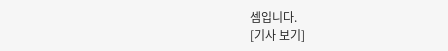셈입니다.
[기사 보기]